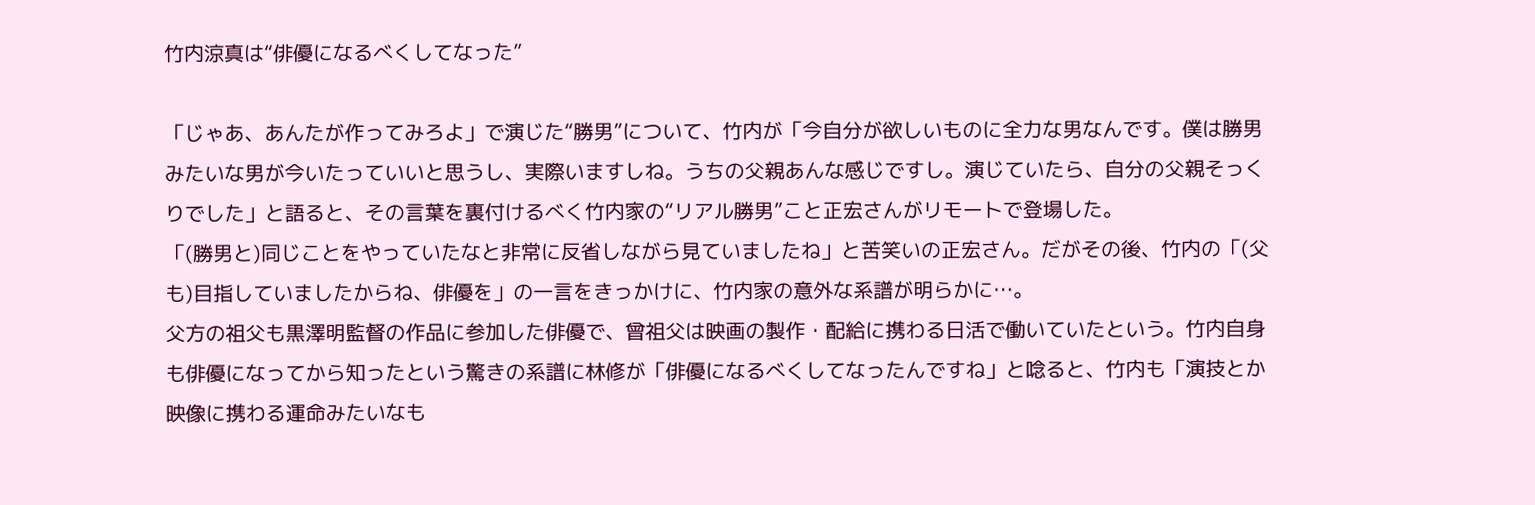竹内涼真は“俳優になるべくしてなった”

「じゃあ、あんたが作ってみろよ」で演じた“勝男”について、竹内が「今自分が欲しいものに全力な男なんです。僕は勝男みたいな男が今いたっていいと思うし、実際いますしね。うちの父親あんな感じですし。演じていたら、自分の父親そっくりでした」と語ると、その言葉を裏付けるべく竹内家の“リアル勝男”こと正宏さんがリモートで登場した。
「(勝男と)同じことをやっていたなと非常に反省しながら見ていましたね」と苦笑いの正宏さん。だがその後、竹内の「(父も)目指していましたからね、俳優を」の一言をきっかけに、竹内家の意外な系譜が明らかに…。
父方の祖父も黒澤明監督の作品に参加した俳優で、曾祖父は映画の製作・配給に携わる日活で働いていたという。竹内自身も俳優になってから知ったという驚きの系譜に林修が「俳優になるべくしてなったんですね」と唸ると、竹内も「演技とか映像に携わる運命みたいなも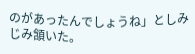のがあったんでしょうね」としみじみ頷いた。